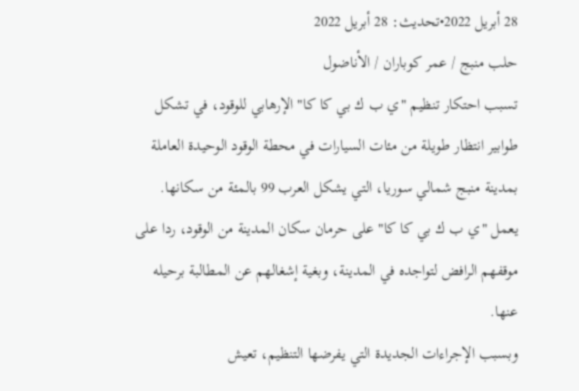28 أبريل 2022•تحديث: 28 أبريل 2022
حلب منبج / عمر كوباران / الأناضول
تسبب احتكار تنظيم "ي ب ك بي كا كا" الإرهابي للوقود، في تشكل طوابير انتظار طويلة من مئات السيارات في محطة الوقود الوحيدة العاملة بمدينة منبج شمالي سوريا، التي يشكل العرب 99 بالمئة من سكانها.
يعمل "ي ب ك بي كا كا" على حرمان سكان المدينة من الوقود، ردا على موقفهم الرافض لتواجده في المدينة، وبغية إشغالهم عن المطالبة برحيله عنها.
وبسبب الإجراءات الجديدة التي يفرضها التنظيم، تعيش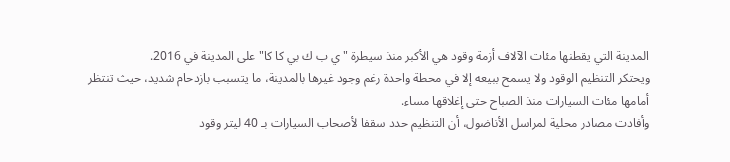المدينة التي يقطنها مئات الآلاف أزمة وقود هي الأكبر منذ سيطرة "ي ب ك بي كا كا" على المدينة في 2016.
ويحتكر التنظيم الوقود ولا يسمح ببيعه إلا في محطة واحدة رغم وجود غيرها بالمدينة، ما يتسبب بازدحام شديد، حيث تنتظر أمامها مئات السيارات منذ الصباح حتى إغلاقها مساء.
وأفادت مصادر محلية لمراسل الأناضول، أن التنظيم حدد سقفا لأصحاب السيارات بـ 40 ليتر وقود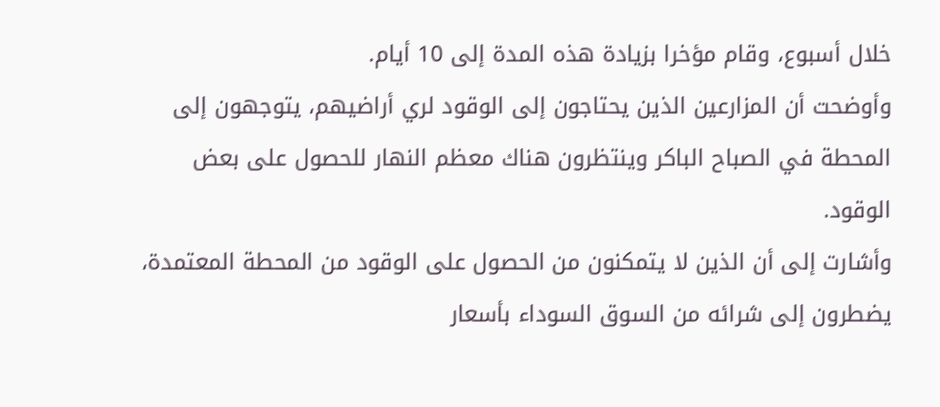خلال أسبوع، وقام مؤخرا بزيادة هذه المدة إلى 10 أيام.
وأوضحت أن المزارعين الذين يحتاجون إلى الوقود لري أراضيهم، يتوجهون إلى المحطة في الصباح الباكر وينتظرون هناك معظم النهار للحصول على بعض الوقود.
وأشارت إلى أن الذين لا يتمكنون من الحصول على الوقود من المحطة المعتمدة، يضطرون إلى شرائه من السوق السوداء بأسعار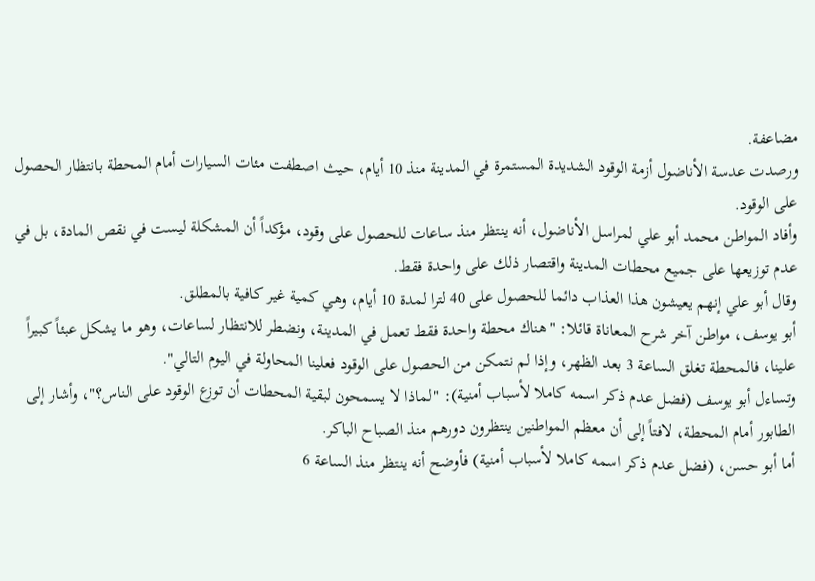مضاعفة.
ورصدت عدسة الأناضول أزمة الوقود الشديدة المستمرة في المدينة منذ 10 أيام، حيث اصطفت مئات السيارات أمام المحطة بانتظار الحصول على الوقود.
وأفاد المواطن محمد أبو علي لمراسل الأناضول، أنه ينتظر منذ ساعات للحصول على وقود، مؤكداً أن المشكلة ليست في نقص المادة، بل في عدم توزيعها على جميع محطات المدينة واقتصار ذلك على واحدة فقط.
وقال أبو علي إنهم يعيشون هذا العذاب دائما للحصول على 40 لترا لمدة 10 أيام، وهي كمية غير كافية بالمطلق.
أبو يوسف، مواطن آخر شرح المعاناة قائلا: "هناك محطة واحدة فقط تعمل في المدينة، ونضطر للانتظار لساعات، وهو ما يشكل عبئاً كبيراً علينا، فالمحطة تغلق الساعة 3 بعد الظهر، وإذا لم نتمكن من الحصول على الوقود فعلينا المحاولة في اليوم التالي".
وتساءل أبو يوسف (فضل عدم ذكر اسمه كاملا لأسباب أمنية): "لماذا لا يسمحون لبقية المحطات أن توزع الوقود على الناس؟"، وأشار إلى الطابور أمام المحطة، لافتاً إلى أن معظم المواطنين ينتظرون دورهم منذ الصباح الباكر.
أما أبو حسن، (فضل عدم ذكر اسمه كاملا لأسباب أمنية) فأوضح أنه ينتظر منذ الساعة 6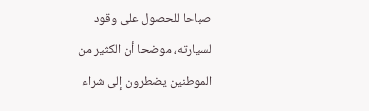صباحا للحصول على وقود لسيارته، موضحا أن الكثير من الموطنين يضطرون إلى شراء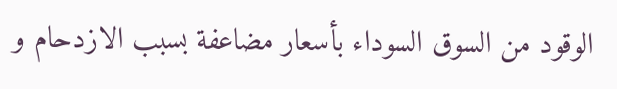الوقود من السوق السوداء بأسعار مضاعفة بسبب الازدحام و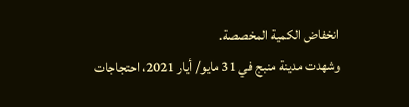انخفاض الكمية المخصصة.
وشهدت مدينة منبج في 31 مايو/ أيار 2021، احتجاجات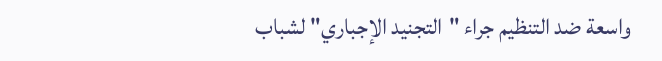واسعة ضد التنظيم جراء "التجنيد الإجباري" لشباب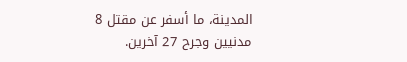المدينة، ما أسفر عن مقتل 8 مدنيين وجرح 27 آخرين.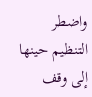واضطر التنظيم حينها إلى وقف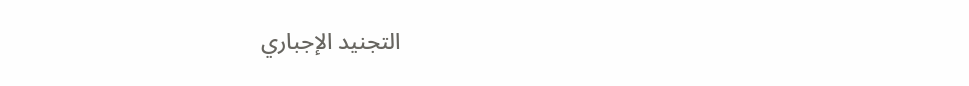التجنيد الإجباري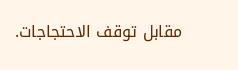مقابل توقف الاحتجاجات.